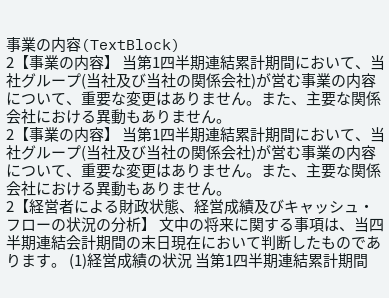事業の内容(TextBlock)
2【事業の内容】 当第1四半期連結累計期間において、当社グループ(当社及び当社の関係会社)が営む事業の内容について、重要な変更はありません。また、主要な関係会社における異動もありません。
2【事業の内容】 当第1四半期連結累計期間において、当社グループ(当社及び当社の関係会社)が営む事業の内容について、重要な変更はありません。また、主要な関係会社における異動もありません。
2【経営者による財政状態、経営成績及びキャッシュ・フローの状況の分析】 文中の将来に関する事項は、当四半期連結会計期間の末日現在において判断したものであります。 (1)経営成績の状況 当第1四半期連結累計期間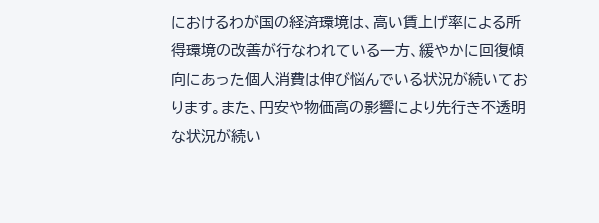におけるわが国の経済環境は、高い賃上げ率による所得環境の改善が行なわれている一方、緩やかに回復傾向にあった個人消費は伸び悩んでいる状況が続いております。また、円安や物価高の影響により先行き不透明な状況が続い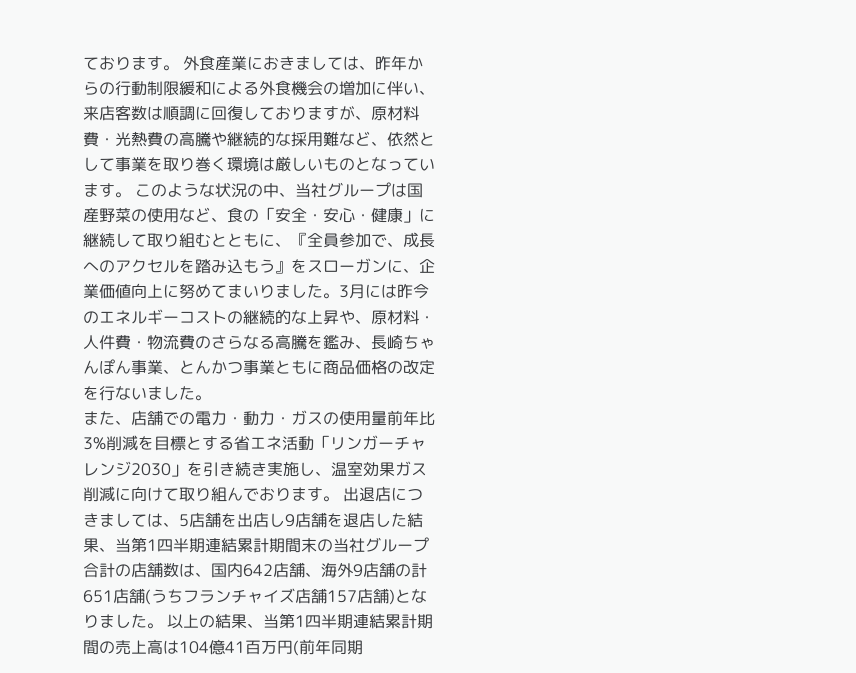ております。 外食産業におきましては、昨年からの行動制限緩和による外食機会の増加に伴い、来店客数は順調に回復しておりますが、原材料費・光熱費の高騰や継続的な採用難など、依然として事業を取り巻く環境は厳しいものとなっています。 このような状況の中、当社グループは国産野菜の使用など、食の「安全・安心・健康」に継続して取り組むとともに、『全員参加で、成長へのアクセルを踏み込もう』をスローガンに、企業価値向上に努めてまいりました。3月には昨今のエネルギーコストの継続的な上昇や、原材料・人件費・物流費のさらなる高騰を鑑み、長崎ちゃんぽん事業、とんかつ事業ともに商品価格の改定を行ないました。
また、店舗での電力・動力・ガスの使用量前年比3%削減を目標とする省エネ活動「リンガーチャレンジ2030」を引き続き実施し、温室効果ガス削減に向けて取り組んでおります。 出退店につきましては、5店舗を出店し9店舗を退店した結果、当第1四半期連結累計期間末の当社グループ合計の店舗数は、国内642店舗、海外9店舗の計651店舗(うちフランチャイズ店舗157店舗)となりました。 以上の結果、当第1四半期連結累計期間の売上高は104億41百万円(前年同期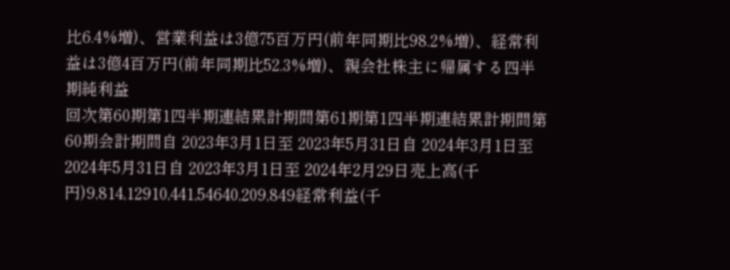比6.4%増)、営業利益は3億75百万円(前年同期比98.2%増)、経常利益は3億4百万円(前年同期比52.3%増)、親会社株主に帰属する四半期純利益
回次第60期第1四半期連結累計期間第61期第1四半期連結累計期間第60期会計期間自 2023年3月1日至 2023年5月31日自 2024年3月1日至 2024年5月31日自 2023年3月1日至 2024年2月29日売上高(千円)9,814,12910,441,54640,209,849経常利益(千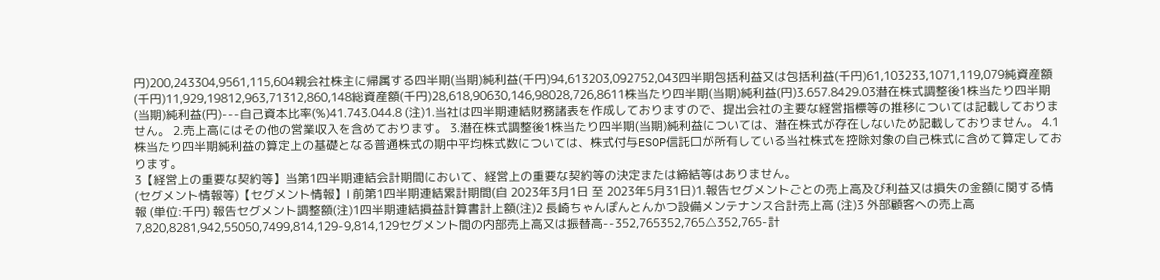円)200,243304,9561,115,604親会社株主に帰属する四半期(当期)純利益(千円)94,613203,092752,043四半期包括利益又は包括利益(千円)61,103233,1071,119,079純資産額(千円)11,929,19812,963,71312,860,148総資産額(千円)28,618,90630,146,98028,726,8611株当たり四半期(当期)純利益(円)3.657.8429.03潜在株式調整後1株当たり四半期(当期)純利益(円)---自己資本比率(%)41.743.044.8 (注)1.当社は四半期連結財務諸表を作成しておりますので、提出会社の主要な経営指標等の推移については記載しておりません。 2.売上高にはその他の営業収入を含めております。 3.潜在株式調整後1株当たり四半期(当期)純利益については、潜在株式が存在しないため記載しておりません。 4.1株当たり四半期純利益の算定上の基礎となる普通株式の期中平均株式数については、株式付与ESOP信託口が所有している当社株式を控除対象の自己株式に含めて算定しております。
3【経営上の重要な契約等】当第1四半期連結会計期間において、経営上の重要な契約等の決定または締結等はありません。
(セグメント情報等)【セグメント情報】Ⅰ 前第1四半期連結累計期間(自 2023年3月1日 至 2023年5月31日)1.報告セグメントごとの売上高及び利益又は損失の金額に関する情報 (単位:千円) 報告セグメント調整額(注)1四半期連結損益計算書計上額(注)2 長崎ちゃんぽんとんかつ設備メンテナンス合計売上高 (注)3 外部顧客への売上高7,820,8281,942,55050,7499,814,129-9,814,129セグメント間の内部売上高又は振替高--352,765352,765△352,765-計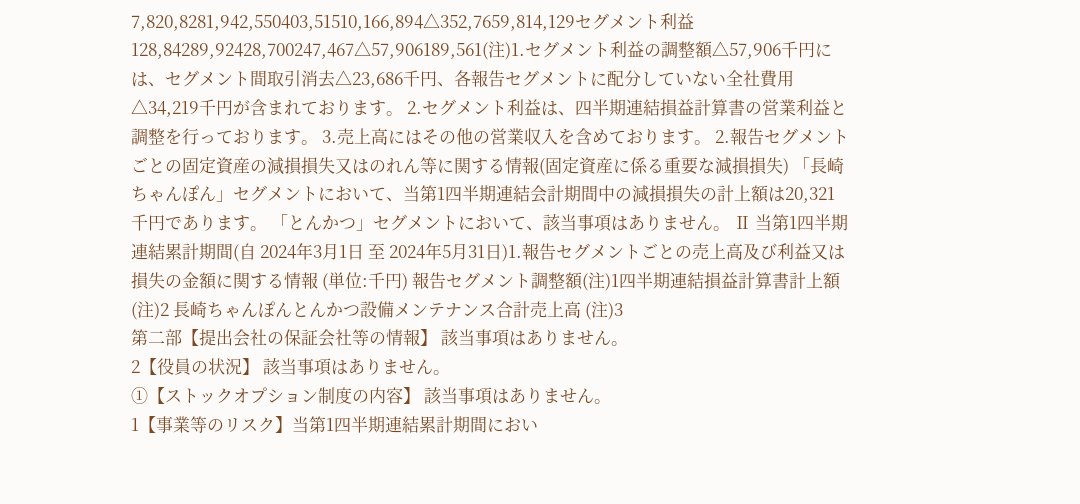7,820,8281,942,550403,51510,166,894△352,7659,814,129セグメント利益128,84289,92428,700247,467△57,906189,561(注)1.セグメント利益の調整額△57,906千円には、セグメント間取引消去△23,686千円、各報告セグメントに配分していない全社費用△34,219千円が含まれております。 2.セグメント利益は、四半期連結損益計算書の営業利益と調整を行っております。 3.売上高にはその他の営業収入を含めております。 2.報告セグメントごとの固定資産の減損損失又はのれん等に関する情報(固定資産に係る重要な減損損失) 「長崎ちゃんぽん」セグメントにおいて、当第1四半期連結会計期間中の減損損失の計上額は20,321千円であります。 「とんかつ」セグメントにおいて、該当事項はありません。 Ⅱ 当第1四半期連結累計期間(自 2024年3月1日 至 2024年5月31日)1.報告セグメントごとの売上高及び利益又は損失の金額に関する情報 (単位:千円) 報告セグメント調整額(注)1四半期連結損益計算書計上額(注)2 長崎ちゃんぽんとんかつ設備メンテナンス合計売上高 (注)3
第二部【提出会社の保証会社等の情報】 該当事項はありません。
2【役員の状況】 該当事項はありません。
①【ストックオプション制度の内容】 該当事項はありません。
1【事業等のリスク】当第1四半期連結累計期間におい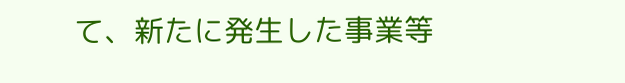て、新たに発生した事業等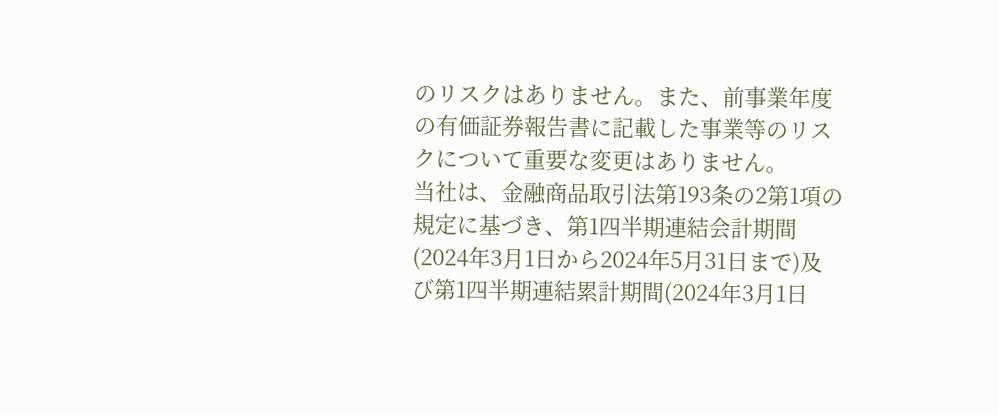のリスクはありません。また、前事業年度の有価証券報告書に記載した事業等のリスクについて重要な変更はありません。
当社は、金融商品取引法第193条の2第1項の規定に基づき、第1四半期連結会計期間(2024年3月1日から2024年5月31日まで)及び第1四半期連結累計期間(2024年3月1日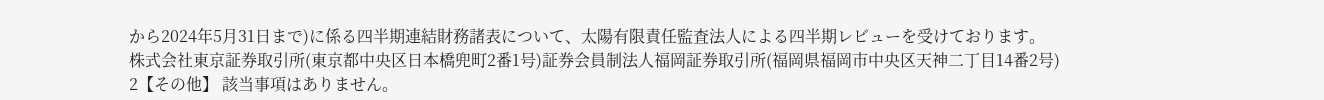から2024年5月31日まで)に係る四半期連結財務諸表について、太陽有限責任監査法人による四半期レビューを受けております。
株式会社東京証券取引所(東京都中央区日本橋兜町2番1号)証券会員制法人福岡証券取引所(福岡県福岡市中央区天神二丁目14番2号)
2【その他】 該当事項はありません。